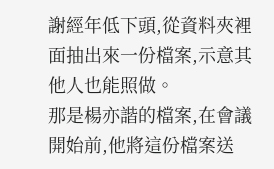謝經年低下頭,從資料夾裡面抽出來一份檔案,示意其他人也能照做。
那是楊亦諧的檔案,在會議開始前,他將這份檔案送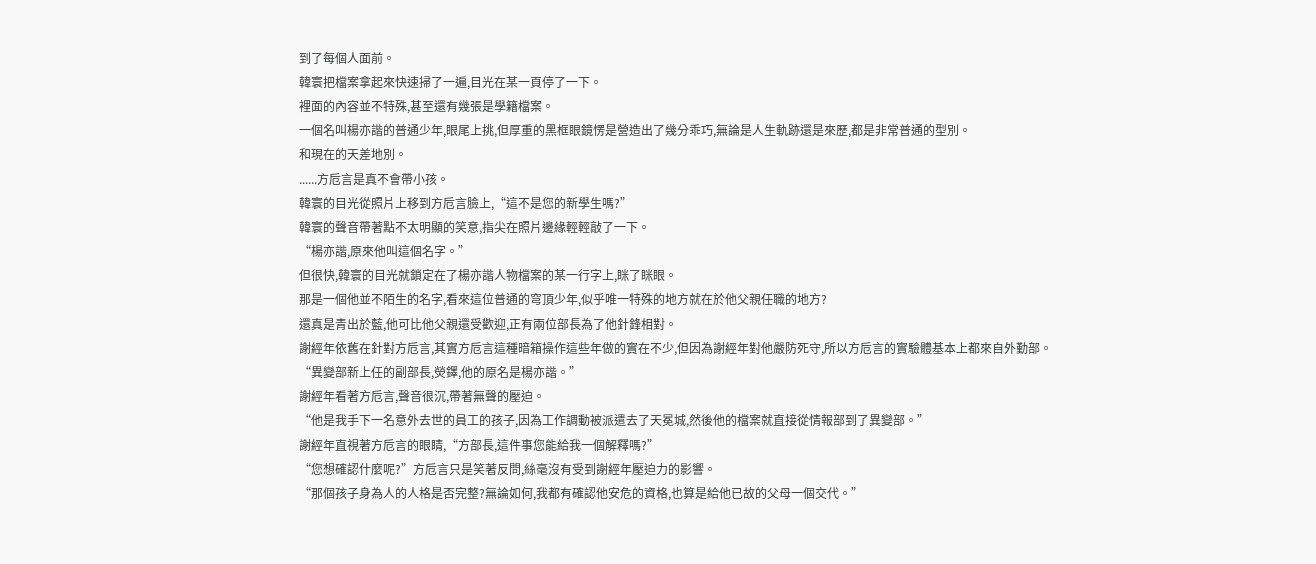到了每個人面前。
韓寰把檔案拿起來快速掃了一遍,目光在某一頁停了一下。
裡面的內容並不特殊,甚至還有幾張是學籍檔案。
一個名叫楊亦諧的普通少年,眼尾上挑,但厚重的黑框眼鏡愣是營造出了幾分乖巧,無論是人生軌跡還是來歷,都是非常普通的型別。
和現在的天差地別。
......方卮言是真不會帶小孩。
韓寰的目光從照片上移到方卮言臉上,“這不是您的新學生嗎?”
韓寰的聲音帶著點不太明顯的笑意,指尖在照片邊緣輕輕敲了一下。
“楊亦諧,原來他叫這個名字。”
但很快,韓寰的目光就鎖定在了楊亦諧人物檔案的某一行字上,眯了眯眼。
那是一個他並不陌生的名字,看來這位普通的穹頂少年,似乎唯一特殊的地方就在於他父親任職的地方?
還真是青出於藍,他可比他父親還受歡迎,正有兩位部長為了他針鋒相對。
謝經年依舊在針對方卮言,其實方卮言這種暗箱操作這些年做的實在不少,但因為謝經年對他嚴防死守,所以方卮言的實驗體基本上都來自外勤部。
“異變部新上任的副部長,熒鐸,他的原名是楊亦諧。”
謝經年看著方卮言,聲音很沉,帶著無聲的壓迫。
“他是我手下一名意外去世的員工的孩子,因為工作調動被派遣去了天冕城,然後他的檔案就直接從情報部到了異變部。”
謝經年直視著方卮言的眼睛,“方部長,這件事您能給我一個解釋嗎?”
“您想確認什麼呢?”方卮言只是笑著反問,絲毫沒有受到謝經年壓迫力的影響。
“那個孩子身為人的人格是否完整?無論如何,我都有確認他安危的資格,也算是給他已故的父母一個交代。”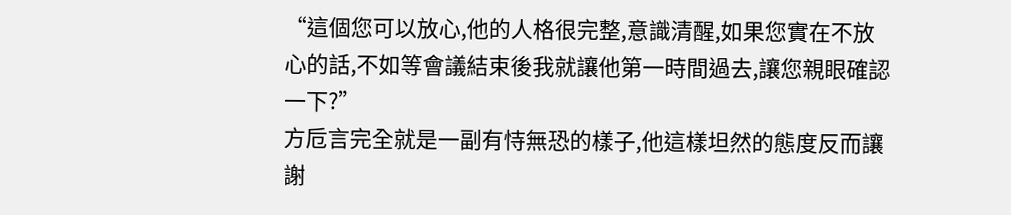“這個您可以放心,他的人格很完整,意識清醒,如果您實在不放心的話,不如等會議結束後我就讓他第一時間過去,讓您親眼確認一下?”
方卮言完全就是一副有恃無恐的樣子,他這樣坦然的態度反而讓謝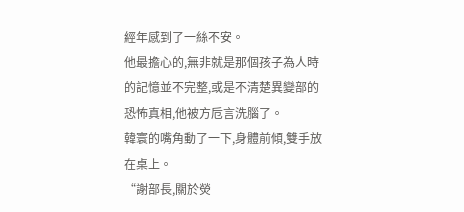經年感到了一絲不安。
他最擔心的,無非就是那個孩子為人時的記憶並不完整,或是不清楚異變部的恐怖真相,他被方卮言洗腦了。
韓寰的嘴角動了一下,身體前傾,雙手放在桌上。
“謝部長,關於熒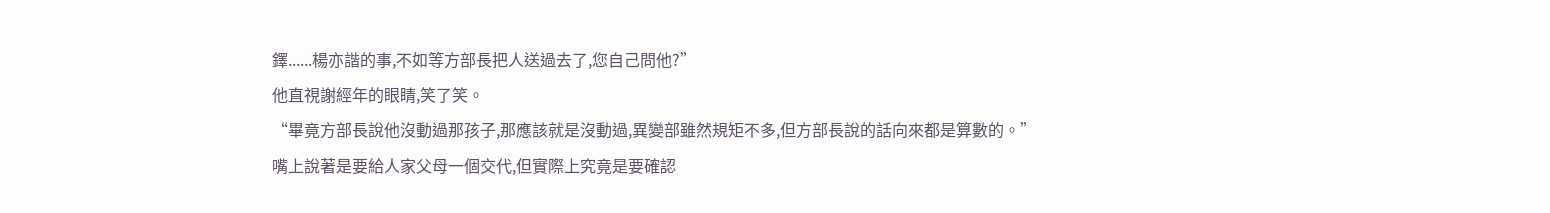鐸......楊亦諧的事,不如等方部長把人送過去了,您自己問他?”
他直視謝經年的眼睛,笑了笑。
“畢竟方部長說他沒動過那孩子,那應該就是沒動過,異變部雖然規矩不多,但方部長說的話向來都是算數的。”
嘴上說著是要給人家父母一個交代,但實際上究竟是要確認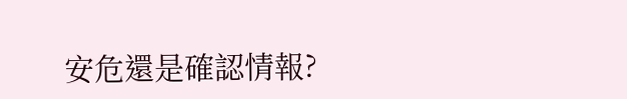安危還是確認情報?